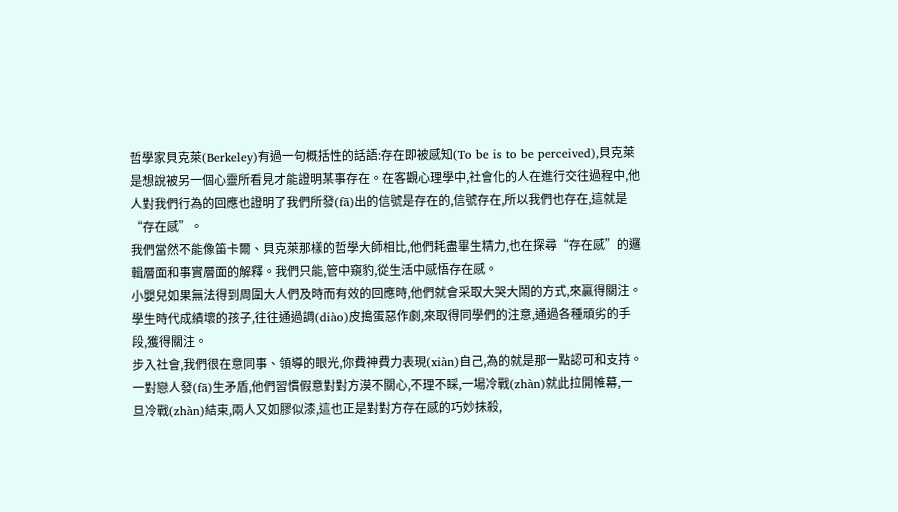哲學家貝克萊(Berkeley)有過一句概括性的話語:存在即被感知(To be is to be perceived),貝克萊是想說被另一個心靈所看見才能證明某事存在。在客觀心理學中,社會化的人在進行交往過程中,他人對我們行為的回應也證明了我們所發(fā)出的信號是存在的,信號存在,所以我們也存在,這就是“存在感”。
我們當然不能像笛卡爾、貝克萊那樣的哲學大師相比,他們耗盡畢生精力,也在探尋“存在感”的邏輯層面和事實層面的解釋。我們只能,管中窺豹,從生活中感悟存在感。
小嬰兒如果無法得到周圍大人們及時而有效的回應時,他們就會采取大哭大鬧的方式,來贏得關注。
學生時代成績壞的孩子,往往通過調(diào)皮搗蛋惡作劇,來取得同學們的注意,通過各種頑劣的手段,獲得關注。
步入社會,我們很在意同事、領導的眼光,你費神費力表現(xiàn)自己,為的就是那一點認可和支持。
一對戀人發(fā)生矛盾,他們習慣假意對對方漠不關心,不理不睬,一場冷戰(zhàn)就此拉開帷幕,一旦冷戰(zhàn)結束,兩人又如膠似漆,這也正是對對方存在感的巧妙抹殺,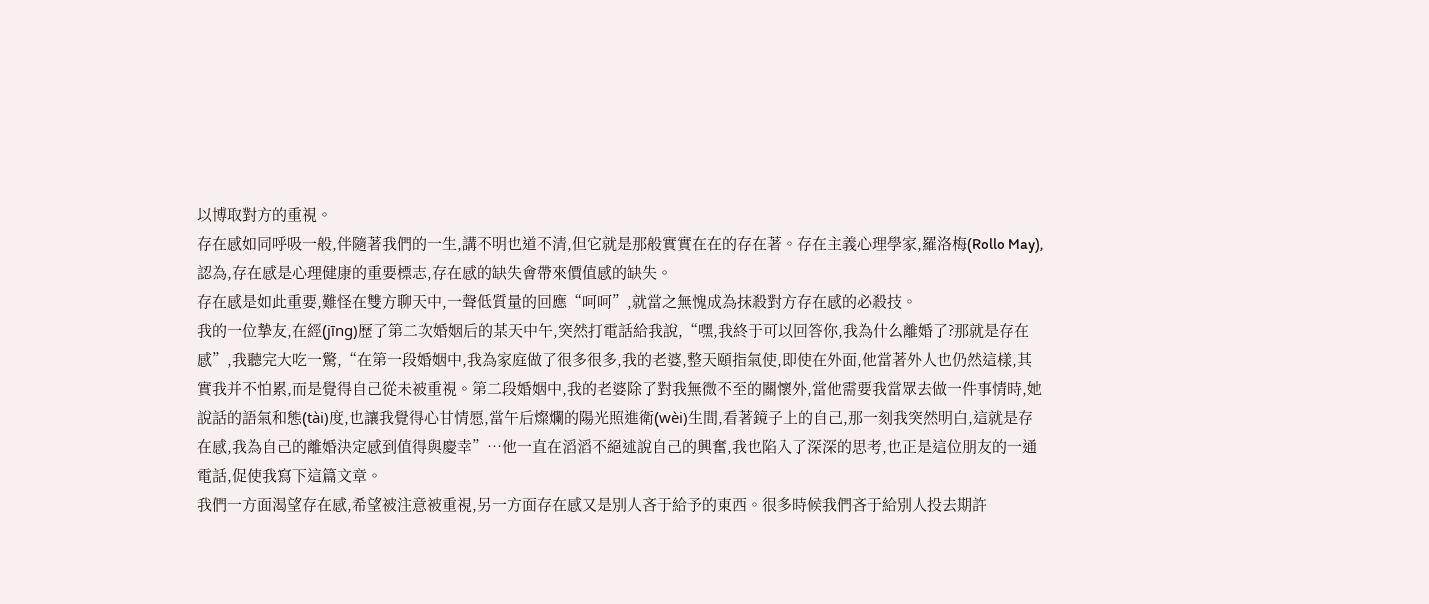以博取對方的重視。
存在感如同呼吸一般,伴隨著我們的一生,講不明也道不清,但它就是那般實實在在的存在著。存在主義心理學家,羅洛梅(Rollo May),認為,存在感是心理健康的重要標志,存在感的缺失會帶來價值感的缺失。
存在感是如此重要,難怪在雙方聊天中,一聲低質量的回應“呵呵”,就當之無愧成為抹殺對方存在感的必殺技。
我的一位摯友,在經(jīng)歷了第二次婚姻后的某天中午,突然打電話給我說,“嘿,我終于可以回答你,我為什么離婚了?那就是存在感”,我聽完大吃一驚,“在第一段婚姻中,我為家庭做了很多很多,我的老婆,整天頤指氣使,即使在外面,他當著外人也仍然這樣,其實我并不怕累,而是覺得自己從未被重視。第二段婚姻中,我的老婆除了對我無微不至的關懷外,當他需要我當眾去做一件事情時,她說話的語氣和態(tài)度,也讓我覺得心甘情愿,當午后燦爛的陽光照進衛(wèi)生間,看著鏡子上的自己,那一刻我突然明白,這就是存在感,我為自己的離婚決定感到值得與慶幸”…他一直在滔滔不絕述說自己的興奮,我也陷入了深深的思考,也正是這位朋友的一通電話,促使我寫下這篇文章。
我們一方面渴望存在感,希望被注意被重視,另一方面存在感又是別人吝于給予的東西。很多時候我們吝于給別人投去期許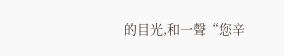的目光,和一聲“您辛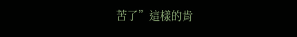苦了”這樣的肯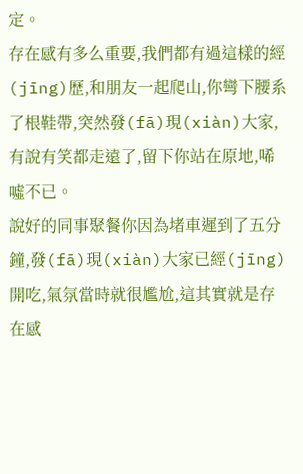定。
存在感有多么重要,我們都有過這樣的經(jīng)歷,和朋友一起爬山,你彎下腰系了根鞋帶,突然發(fā)現(xiàn)大家,有說有笑都走遠了,留下你站在原地,唏噓不已。
說好的同事聚餐你因為堵車遲到了五分鐘,發(fā)現(xiàn)大家已經(jīng)開吃,氣氛當時就很尷尬,這其實就是存在感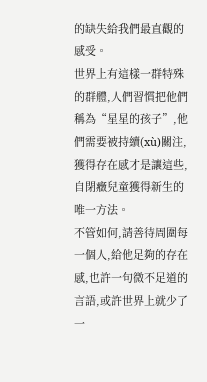的缺失給我們最直觀的感受。
世界上有這樣一群特殊的群體,人們習慣把他們稱為“星星的孩子”,他們需要被持續(xù)關注,獲得存在感才是讓這些,自閉癥兒童獲得新生的唯一方法。
不管如何,請善待周圍每一個人,給他足夠的存在感,也許一句微不足道的言語,或許世界上就少了一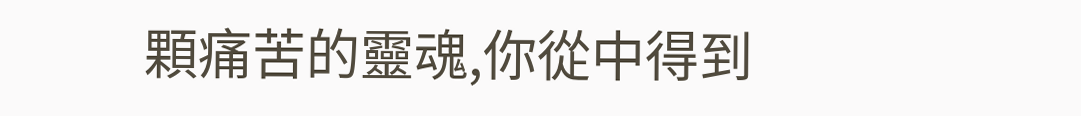顆痛苦的靈魂,你從中得到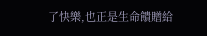了快樂,也正是生命饋贈給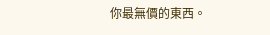你最無價的東西。